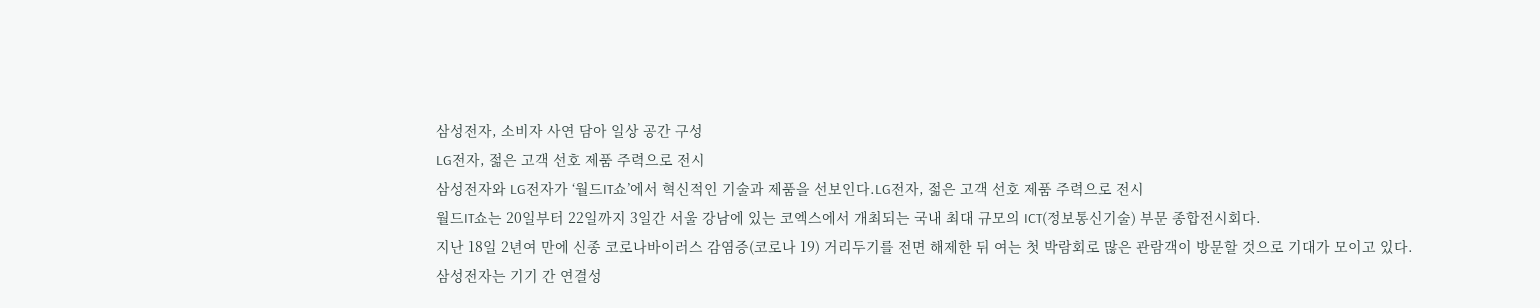삼성전자, 소비자 사연 담아 일상 공간 구성
LG전자, 젊은 고객 선호 제품 주력으로 전시
삼성전자와 LG전자가 ‘월드IT쇼’에서 혁신적인 기술과 제품을 선보인다.LG전자, 젊은 고객 선호 제품 주력으로 전시
월드IT쇼는 20일부터 22일까지 3일간 서울 강남에 있는 코엑스에서 개최되는 국내 최대 규모의 ICT(정보통신기술) 부문 종합전시회다.
지난 18일 2년여 만에 신종 코로나바이러스 감염증(코로나 19) 거리두기를 전면 해제한 뒤 여는 첫 박람회로 많은 관람객이 방문할 것으로 기대가 모이고 있다.
삼성전자는 기기 간 연결성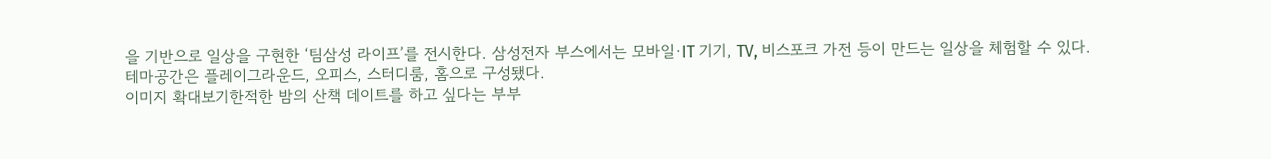을 기반으로 일상을 구현한 ‘팀삼성 라이프’를 전시한다. 삼성전자 부스에서는 모바일·IT 기기, TV, 비스포크 가전 등이 만드는 일상을 체험할 수 있다.
테마공간은 플레이그라운드, 오피스, 스터디룸, 홈으로 구성됐다.
이미지 확대보기한적한 밤의 산책 데이트를 하고 싶다는 부부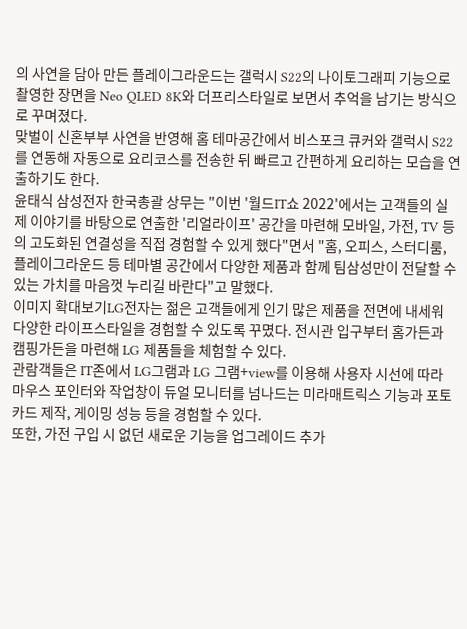의 사연을 담아 만든 플레이그라운드는 갤럭시 S22의 나이토그래피 기능으로 촬영한 장면을 Neo QLED 8K와 더프리스타일로 보면서 추억을 남기는 방식으로 꾸며졌다.
맞벌이 신혼부부 사연을 반영해 홈 테마공간에서 비스포크 큐커와 갤럭시 S22를 연동해 자동으로 요리코스를 전송한 뒤 빠르고 간편하게 요리하는 모습을 연출하기도 한다.
윤태식 삼성전자 한국총괄 상무는 "이번 '월드IT쇼 2022'에서는 고객들의 실제 이야기를 바탕으로 연출한 '리얼라이프' 공간을 마련해 모바일, 가전, TV 등의 고도화된 연결성을 직접 경험할 수 있게 했다"면서 "홈, 오피스, 스터디룸, 플레이그라운드 등 테마별 공간에서 다양한 제품과 함께 팀삼성만이 전달할 수 있는 가치를 마음껏 누리길 바란다"고 말했다.
이미지 확대보기LG전자는 젊은 고객들에게 인기 많은 제품을 전면에 내세워 다양한 라이프스타일을 경험할 수 있도록 꾸몄다. 전시관 입구부터 홈가든과 캠핑가든을 마련해 LG 제품들을 체험할 수 있다.
관람객들은 IT존에서 LG그램과 LG 그램+view를 이용해 사용자 시선에 따라 마우스 포인터와 작업창이 듀얼 모니터를 넘나드는 미라매트릭스 기능과 포토카드 제작, 게이밍 성능 등을 경험할 수 있다.
또한, 가전 구입 시 없던 새로운 기능을 업그레이드 추가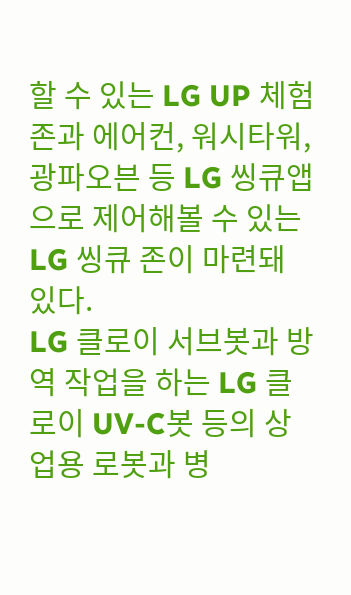할 수 있는 LG UP 체험 존과 에어컨, 워시타워, 광파오븐 등 LG 씽큐앱으로 제어해볼 수 있는 LG 씽큐 존이 마련돼 있다.
LG 클로이 서브봇과 방역 작업을 하는 LG 클로이 UV-C봇 등의 상업용 로봇과 병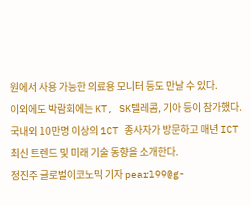원에서 사용 가능한 의료용 모니터 등도 만날 수 있다.
이외에도 박람회에는 KT, SK텔레콤, 기아 등이 참가했다. 국내외 10만명 이상의 1CT 종사자가 방문하고 매년 ICT 최신 트렌드 및 미래 기술 동향을 소개한다.
정진주 글로벌이코노믹 기자 pearl99@g-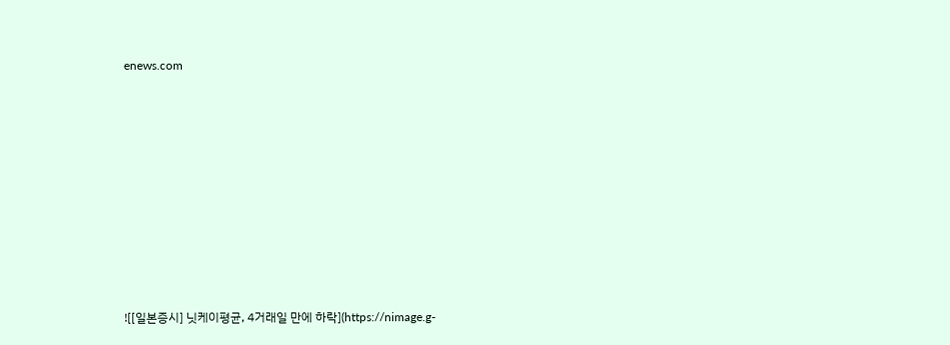enews.com

















![[일본증시] 닛케이평균, 4거래일 만에 하락](https://nimage.g-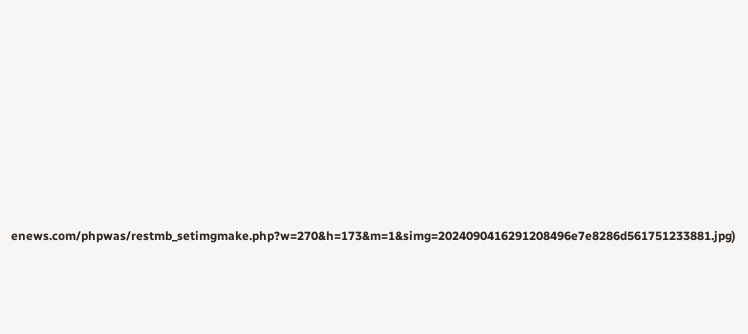enews.com/phpwas/restmb_setimgmake.php?w=270&h=173&m=1&simg=2024090416291208496e7e8286d561751233881.jpg)